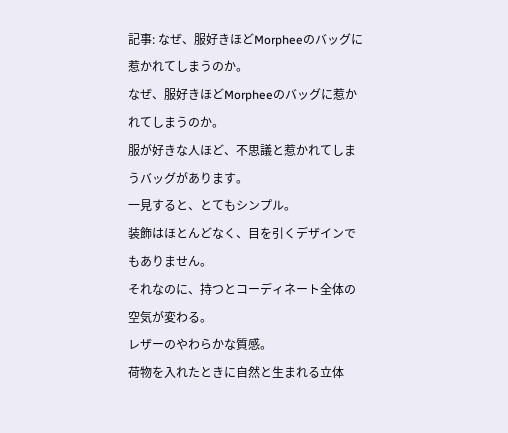記事: なぜ、服好きほどMorpheeのバッグに惹かれてしまうのか。
なぜ、服好きほどMorpheeのバッグに惹かれてしまうのか。
服が好きな人ほど、不思議と惹かれてしまうバッグがあります。
一見すると、とてもシンプル。
装飾はほとんどなく、目を引くデザインでもありません。
それなのに、持つとコーディネート全体の空気が変わる。
レザーのやわらかな質感。
荷物を入れたときに自然と生まれる立体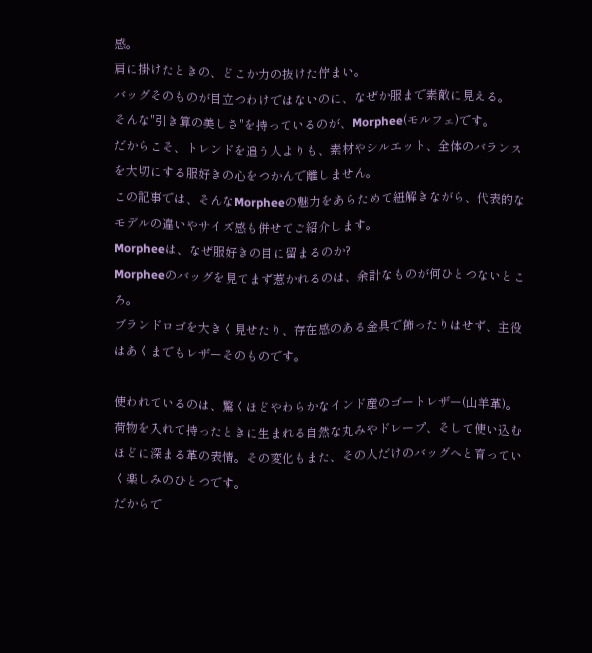感。
肩に掛けたときの、どこか力の抜けた佇まい。
バッグそのものが目立つわけではないのに、なぜか服まで素敵に見える。
そんな"引き算の美しさ"を持っているのが、Morphee(モルフェ)です。
だからこそ、トレンドを追う人よりも、素材やシルエット、全体のバランスを大切にする服好きの心をつかんで離しません。
この記事では、そんなMorpheeの魅力をあらためて紐解きながら、代表的なモデルの違いやサイズ感も併せてご紹介します。
Morpheeは、なぜ服好きの目に留まるのか?
Morpheeのバッグを見てまず惹かれるのは、余計なものが何ひとつないところ。
ブランドロゴを大きく見せたり、存在感のある金具で飾ったりはせず、主役はあくまでもレザーそのものです。

使われているのは、驚くほどやわらかなインド産のゴートレザー(山羊革)。
荷物を入れて持ったときに生まれる自然な丸みやドレープ、そして使い込むほどに深まる革の表情。その変化もまた、その人だけのバッグへと育っていく楽しみのひとつです。
だからで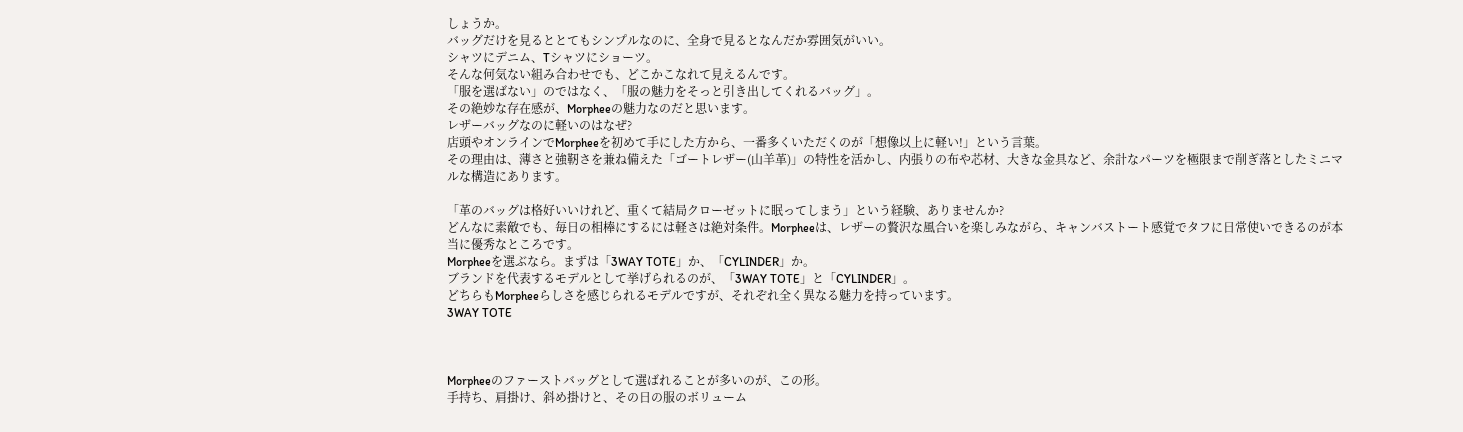しょうか。
バッグだけを見るととてもシンプルなのに、全身で見るとなんだか雰囲気がいい。
シャツにデニム、Tシャツにショーツ。
そんな何気ない組み合わせでも、どこかこなれて見えるんです。
「服を選ばない」のではなく、「服の魅力をそっと引き出してくれるバッグ」。
その絶妙な存在感が、Morpheeの魅力なのだと思います。
レザーバッグなのに軽いのはなぜ?
店頭やオンラインでMorpheeを初めて手にした方から、一番多くいただくのが「想像以上に軽い!」という言葉。
その理由は、薄さと強靭さを兼ね備えた「ゴートレザー(山羊革)」の特性を活かし、内張りの布や芯材、大きな金具など、余計なパーツを極限まで削ぎ落としたミニマルな構造にあります。

「革のバッグは格好いいけれど、重くて結局クローゼットに眠ってしまう」という経験、ありませんか?
どんなに素敵でも、毎日の相棒にするには軽さは絶対条件。Morpheeは、レザーの贅沢な風合いを楽しみながら、キャンバストート感覚でタフに日常使いできるのが本当に優秀なところです。
Morpheeを選ぶなら。まずは「3WAY TOTE」か、「CYLINDER」か。
ブランドを代表するモデルとして挙げられるのが、「3WAY TOTE」と「CYLINDER」。
どちらもMorpheeらしさを感じられるモデルですが、それぞれ全く異なる魅力を持っています。
3WAY TOTE



Morpheeのファーストバッグとして選ばれることが多いのが、この形。
手持ち、肩掛け、斜め掛けと、その日の服のボリューム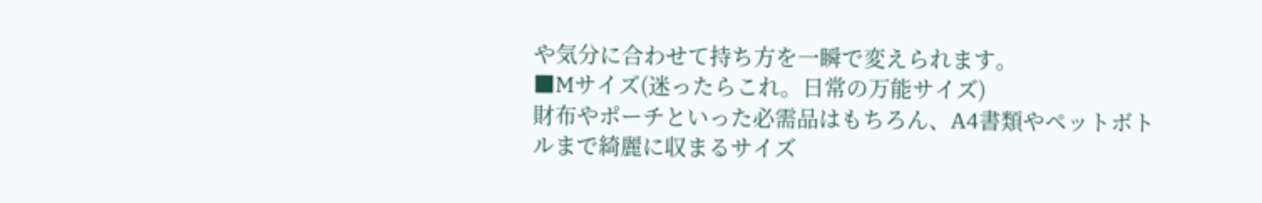や気分に合わせて持ち方を一瞬で変えられます。
■Mサイズ(迷ったらこれ。日常の万能サイズ)
財布やポーチといった必需品はもちろん、A4書類やペットボトルまで綺麗に収まるサイズ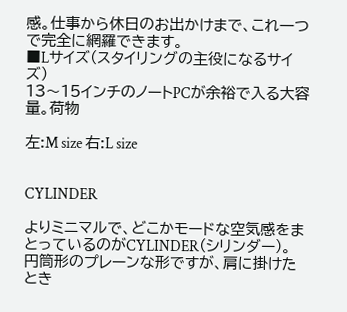感。仕事から休日のお出かけまで、これ一つで完全に網羅できます。
■Lサイズ(スタイリングの主役になるサイズ)
13〜15インチのノートPCが余裕で入る大容量。荷物

左:M size 右:L size


CYLINDER

よりミニマルで、どこかモードな空気感をまとっているのがCYLINDER(シリンダー)。
円筒形のプレーンな形ですが、肩に掛けたとき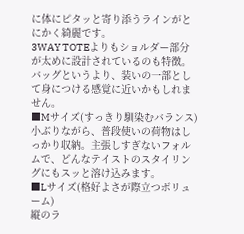に体にピタッと寄り添うラインがとにかく綺麗です。
3WAY TOTEよりもショルダー部分が太めに設計されているのも特徴。
バッグというより、装いの一部として身につける感覚に近いかもしれません。
■Mサイズ(すっきり馴染むバランス)
小ぶりながら、普段使いの荷物はしっかり収納。主張しすぎないフォルムで、どんなテイストのスタイリングにもスッと溶け込みます。
■Lサイズ(格好よさが際立つボリューム)
縦のラ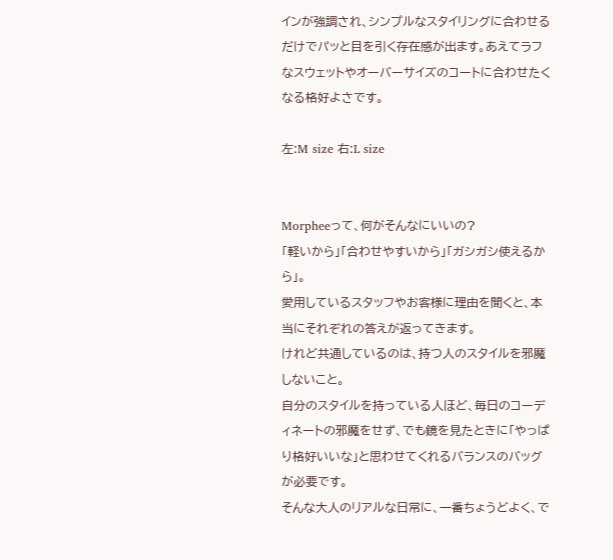インが強調され、シンプルなスタイリングに合わせるだけでパッと目を引く存在感が出ます。あえてラフなスウェットやオーバーサイズのコートに合わせたくなる格好よさです。

左:M size 右:L size


Morpheeって、何がそんなにいいの?
「軽いから」「合わせやすいから」「ガシガシ使えるから」。
愛用しているスタッフやお客様に理由を聞くと、本当にそれぞれの答えが返ってきます。
けれど共通しているのは、持つ人のスタイルを邪魔しないこと。
自分のスタイルを持っている人ほど、毎日のコーディネートの邪魔をせず、でも鏡を見たときに「やっぱり格好いいな」と思わせてくれるバランスのバッグが必要です。
そんな大人のリアルな日常に、一番ちょうどよく、で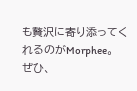も贅沢に寄り添ってくれるのがMorphee。
ぜひ、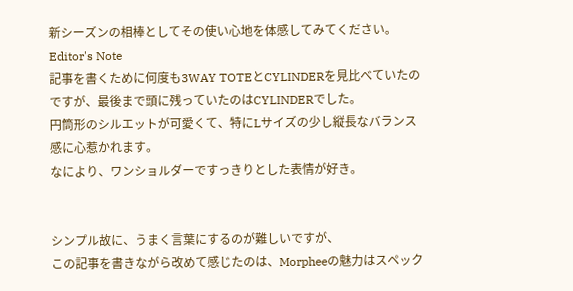新シーズンの相棒としてその使い心地を体感してみてください。
Editor's Note
記事を書くために何度も3WAY TOTEとCYLINDERを見比べていたのですが、最後まで頭に残っていたのはCYLINDERでした。
円筒形のシルエットが可愛くて、特にLサイズの少し縦長なバランス感に心惹かれます。
なにより、ワンショルダーですっきりとした表情が好き。


シンプル故に、うまく言葉にするのが難しいですが、
この記事を書きながら改めて感じたのは、Morpheeの魅力はスペック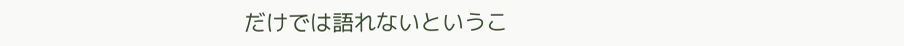だけでは語れないというこ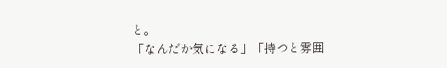と。
「なんだか気になる」「持つと雰囲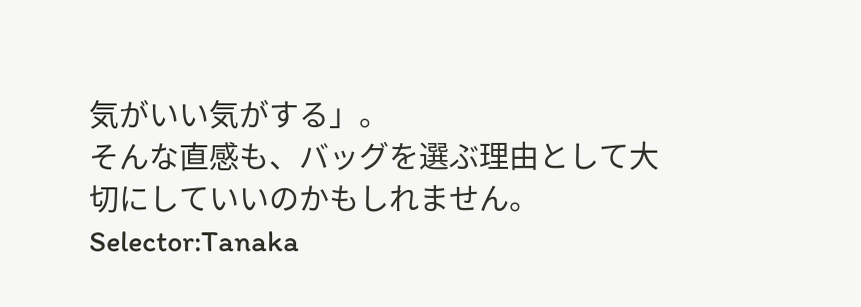気がいい気がする」。
そんな直感も、バッグを選ぶ理由として大切にしていいのかもしれません。
Selector:Tanaka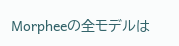Morpheeの全モデルは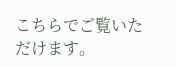こちらでご覧いただけます。